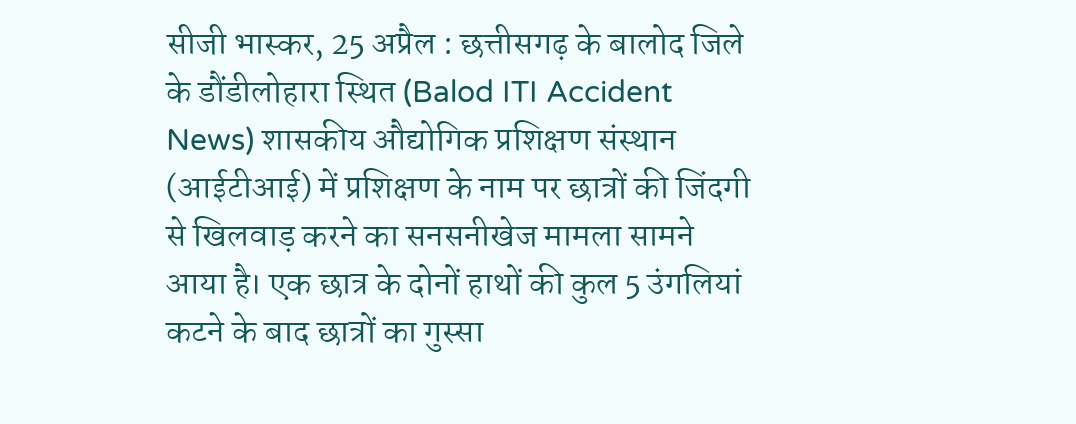सीजी भास्कर, 25 अप्रैल : छत्तीसगढ़ के बालोद जिले के डौंडीलोहारा स्थित (Balod ITI Accident News) शासकीय औद्योगिक प्रशिक्षण संस्थान (आईटीआई) में प्रशिक्षण के नाम पर छात्रों की जिंदगी से खिलवाड़ करने का सनसनीखेज मामला सामने आया है। एक छात्र के दोनों हाथों की कुल 5 उंगलियां कटने के बाद छात्रों का गुस्सा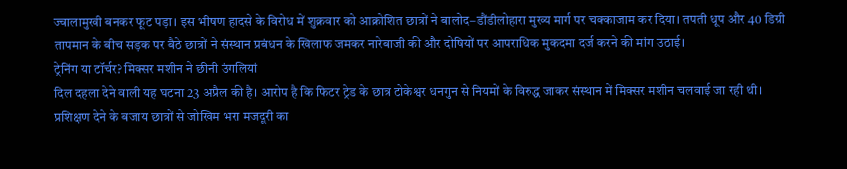ज्वालामुखी बनकर फूट पड़ा। इस भीषण हादसे के विरोध में शुक्रवार को आक्रोशित छात्रों ने बालोद–डौंडीलोहारा मुख्य मार्ग पर चक्काजाम कर दिया। तपती धूप और 40 डिग्री तापमान के बीच सड़क पर बैठे छात्रों ने संस्थान प्रबंधन के खिलाफ जमकर नारेबाजी की और दोषियों पर आपराधिक मुकदमा दर्ज करने की मांग उठाई।
ट्रेनिंग या टॉर्चर? मिक्सर मशीन ने छीनी उंगलियां
दिल दहला देने वाली यह घटना 23 अप्रैल की है। आरोप है कि फिटर ट्रेड के छात्र टोकेश्वर धनगुन से नियमों के विरुद्ध जाकर संस्थान में मिक्सर मशीन चलवाई जा रही थी। प्रशिक्षण देने के बजाय छात्रों से जोखिम भरा मजदूरी का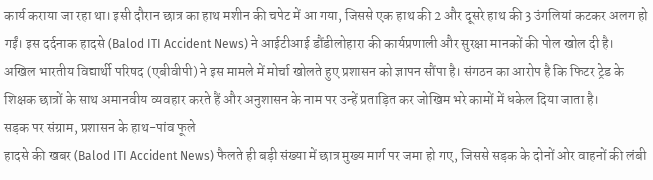कार्य कराया जा रहा था। इसी दौरान छात्र का हाथ मशीन की चपेट में आ गया, जिससे एक हाथ की 2 और दूसरे हाथ की 3 उंगलियां कटकर अलग हो गईं। इस दर्दनाक हादसे (Balod ITI Accident News) ने आईटीआई डौंडीलोहारा की कार्यप्रणाली और सुरक्षा मानकों की पोल खोल दी है।
अखिल भारतीय विद्यार्थी परिषद (एबीवीपी) ने इस मामले में मोर्चा खोलते हुए प्रशासन को ज्ञापन सौंपा है। संगठन का आरोप है कि फिटर ट्रेड के शिक्षक छात्रों के साथ अमानवीय व्यवहार करते हैं और अनुशासन के नाम पर उन्हें प्रताड़ित कर जोखिम भरे कामों में धकेल दिया जाता है।
सड़क पर संग्राम, प्रशासन के हाथ-पांव फूले
हादसे की खबर (Balod ITI Accident News) फैलते ही बड़ी संख्या में छात्र मुख्य मार्ग पर जमा हो गए, जिससे सड़क के दोनों ओर वाहनों की लंबी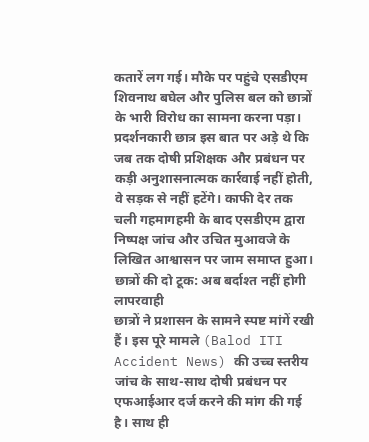कतारें लग गई। मौके पर पहुंचे एसडीएम शिवनाथ बघेल और पुलिस बल को छात्रों के भारी विरोध का सामना करना पड़ा। प्रदर्शनकारी छात्र इस बात पर अड़े थे कि जब तक दोषी प्रशिक्षक और प्रबंधन पर कड़ी अनुशासनात्मक कार्रवाई नहीं होती, वे सड़क से नहीं हटेंगे। काफी देर तक चली गहमागहमी के बाद एसडीएम द्वारा निष्पक्ष जांच और उचित मुआवजे के लिखित आश्वासन पर जाम समाप्त हुआ।
छात्रों की दो टूक: अब बर्दाश्त नहीं होगी लापरवाही
छात्रों ने प्रशासन के सामने स्पष्ट मांगें रखी हैं। इस पूरे मामले (Balod ITI Accident News) की उच्च स्तरीय जांच के साथ-साथ दोषी प्रबंधन पर एफआईआर दर्ज करने की मांग की गई है। साथ ही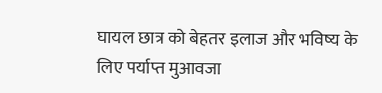घायल छात्र को बेहतर इलाज और भविष्य के लिए पर्याप्त मुआवजा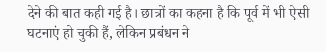देने की बात कही गई है। छात्रों का कहना है कि पूर्व में भी ऐसी घटनाएं हो चुकी हैं, लेकिन प्रबंधन ने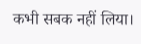कभी सबक नहीं लिया।